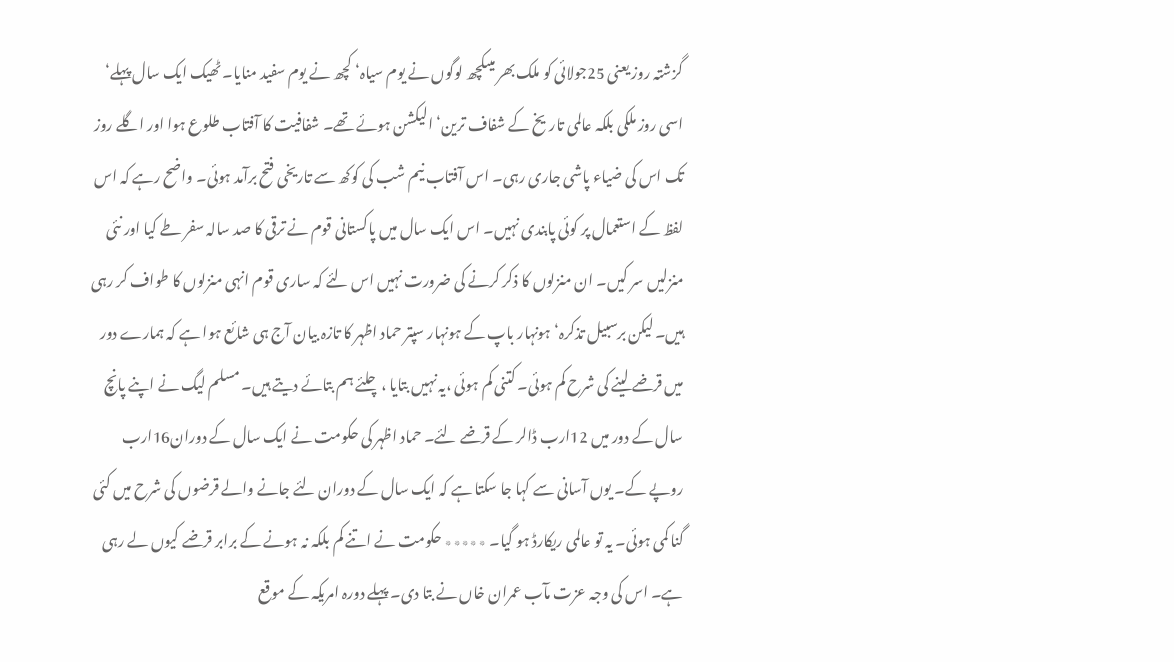گزشتہ روز یعنی 25جولائی کو ملک بھر میںکچھ لوگوں نے یوم سیاہ‘ کچھ نے یوم سفید منایا۔ ٹھیک ایک سال پہلے‘ اسی روز ملکی بلکہ عالمی تاریخ کے شفاف ترین‘ الیکشن ہوئے تھے۔ شفافیت کا آفتاب طلوع ہوا اور اگلے روز تک اس کی ضیاء پاشی جاری رہی۔ اس آفتاب نیم شب کی کوکھ سے تاریخی فتح برآمد ہوئی۔ واضح رہے کہ اس لفظ کے استعمال پر کوئی پابندی نہیں۔ اس ایک سال میں پاکستانی قوم نے ترقی کا صد سالہ سفر طے کیا اور نئی منزلیں سر کیں۔ ان منزلوں کا ذکر کرنے کی ضرورت نہیں اس لئے کہ ساری قوم انہی منزلوں کا طواف کر رہی ہیں۔ لیکن برسبیل تذکرہ‘ ہونہار باپ کے ہونہار سپتر حماد اظہر کا تازہ بیان آج ہی شائع ہوا ہے کہ ہمارے دور میں قرضے لینے کی شرح کم ہوئی۔ کتنی کم ہوئی ،یہ نہیں بتایا ،چلئے ہم بتائے دیتے ہیں۔ مسلم لیگ نے اپنے پانچ سال کے دور میں 12ارب ڈالر کے قرضے لئے۔ حماد اظہر کی حکومت نے ایک سال کے دوران16ارب روپے کے۔ یوں آسانی سے کہا جا سکتا ہے کہ ایک سال کے دوران لئے جانے والے قرضوں کی شرح میں کئی گنا کمی ہوئی۔ یہ تو عالمی ریکارڈ ہو گیا۔ ٭٭٭٭٭ حکومت نے اتنے کم بلکہ نہ ہونے کے برابر قرضے کیوں لے رہی ہے۔ اس کی وجہ عزت مآب عمران خاں نے بتا دی۔ پہلے دورہ امریکہ کے موقع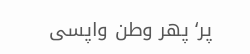پر‘ پھر وطن واپسی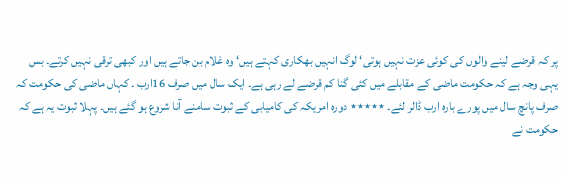پر کہ قرضے لینے والوں کی کوئی عزت نہیں ہوتی‘ لوگ انہیں بھکاری کہتے ہیں‘ وہ غلام بن جاتے ہیں اور کبھی ترقی نہیں کرتے۔ بس یہی وجہ ہے کہ حکومت ماضی کے مقابلے میں کئی گنا کم قرضے لے رہی ہے۔ ایک سال میں صرف 16ارب ۔ کہاں ماضی کی حکومت کہ صرف پانچ سال میں پورے بارہ ارب ڈالر لئے۔ ٭٭٭٭٭ دورہ امریکہ کی کامیابی کے ثبوت سامنے آنا شروع ہو گئے ہیں۔ پہلا ثبوت یہ ہے کہ حکومت نے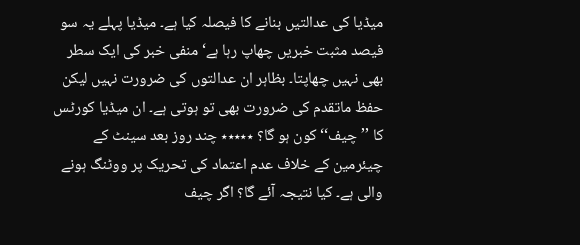میڈیا کی عدالتیں بنانے کا فیصلہ کیا ہے۔ میڈیا پہلے یہ سو فیصد مثبت خبریں چھاپ رہا ہے‘ منفی خبر کی ایک سطر بھی نہیں چھاپتا۔ بظاہر ان عدالتوں کی ضرورت نہیں لیکن حفظ ماتقدم کی ضرورت بھی تو ہوتی ہے۔ ان میڈیا کورٹس کا ’’چیف‘‘ کون ہو گا؟ ٭٭٭٭٭ چند روز بعد سینٹ کے چیئرمین کے خلاف عدم اعتماد کی تحریک پر ووٹنگ ہونے والی ہے۔ کیا نتیجہ آئے گا؟ اگر چیف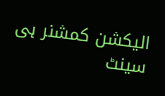الیکشن کمشنر ہی سینٹ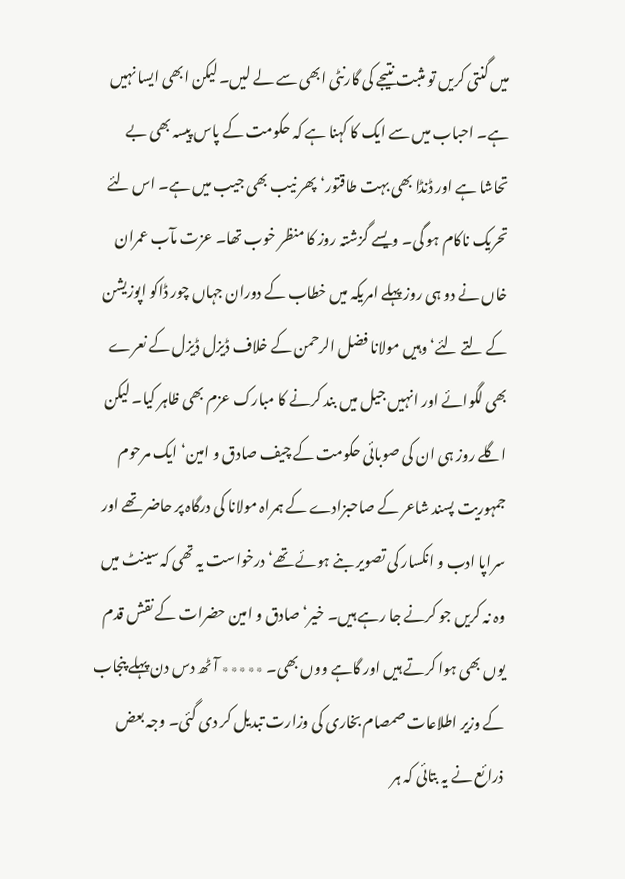میں گنتی کریں تو مثبت نتیجے کی گارنٹی ابھی سے لے لیں۔ لیکن ابھی ایسا نہیں ہے۔ احباب میں سے ایک کا کہنا ہے کہ حکومت کے پاس پیسہ بھی بے تحاشا ہے اور ڈنڈا بھی بہت طاقتور‘ پھر نیب بھی جیب میں ہے۔ اس لئے تحریک ناکام ہو گی۔ ویسے گزشتہ روز کا منظر خوب تھا۔ عزت مآب عمران خاں نے دو ہی روز پہلے امریکہ میں خطاب کے دوران جہاں چور ڈاکو اپوزیشن کے لتے لئے‘ وہیں مولانا فضل الرحمن کے خلاف ڈیزل ڈیزل کے نعرے بھی لگوائے اور انہیں جیل میں بند کرنے کا مبارک عزم بھی ظاہر کیا۔ لیکن اگلے روز ہی ان کی صوبائی حکومت کے چیف صادق و امین‘ ایک مرحوم جمہوریت پسند شاعر کے صاحبزادے کے ہمراہ مولانا کی درگاہ پر حاضر تھے اور سراپا ادب و انکسار کی تصویر بنے ہوئے تھے‘ درخواست یہ تھی کہ سینٹ میں وہ نہ کریں جو کرنے جا رہے ہیں۔ خیر‘ صادق و امین حضرات کے نقش قدم یوں بھی ہوا کرتے ہیں اور گاہے ووں بھی۔ ٭٭٭٭٭ آٹھ دس دن پہلے پنجاب کے وزیر اطلاعات صمصام بخاری کی وزارت تبدیل کر دی گئی۔ وجہ بعض ذرائع نے یہ بتائی کہ ہر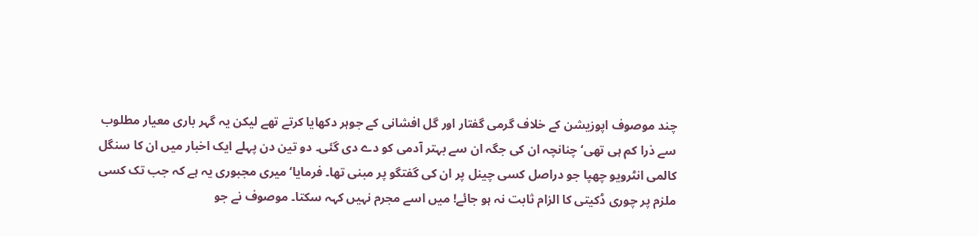چند موصوف اپوزیشن کے خلاف گرمی گفتار اور گل افشانی کے جوہر دکھایا کرتے تھے لیکن یہ گہر باری معیار مطلوب سے ذرا کم ہی تھی‘ چنانچہ ان کی جگہ ان سے بہتر آدمی کو دے دی گئی۔ دو تین دن پہلے ایک اخبار میں ان کا سنگل کالمی انٹرویو چھپا جو دراصل کسی چینل پر ان کی گفتگو پر مبنی تھا۔ فرمایا‘ میری مجبوری یہ ہے کہ جب تک کسی ملزم پر چوری ڈکیتی کا الزام ثابت نہ ہو جائے! میں اسے مجرم نہیں کہہ سکتا۔ موصوف نے جو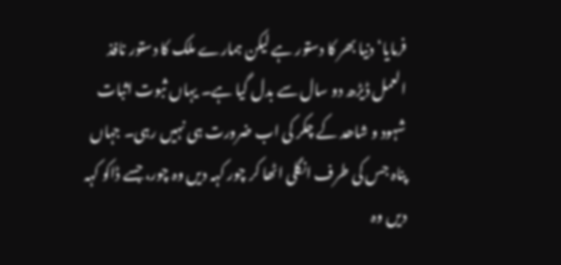فرمایا‘ دنیا بھر کا دستور ہے لیکن ہمارے ملک کا دستور نافذ العمل ڈیڑھ دو سال سے بدل گیا ہے۔ یہاں ثبوت اثبات شہود و شاھد کے چکر کی اب ضرورت ہی نہیں رہی۔ جہاں پناہ جس کی طرف انگلی اٹھا کر چور کہہ دیں وہ چور، جسے ڈاکو کہہ دیں وہ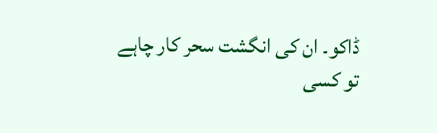ڈاکو۔ ان کی انگشت سحر کار چاہے تو کسی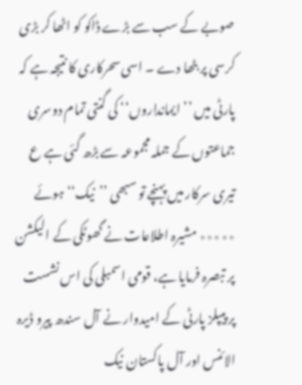صوبے کے سب سے بڑے ڈاکو کو اٹھا کر بڑی کرسی پر بٹھا دے ۔ اسی سحرکاری کا نتیجہ ہے کہ پارٹی میں ’’ایمانداروں‘‘ کی گنتی تمام دوسری جماعتوں کے جملہ مجموعہ سے بڑھ گئی ہے ع تیری سرکار میں پہنچے تو سبھی ’’نیک‘‘ ہوئے ٭٭٭٭٭ مشیرہ اطلاعات نے گھوٹکی کے الیکشن پر تبصرہ فرمایا ہے، قومی اسمبلی کی اس نشست پر پیپلز پارٹی کے امیدوار نے آل سندھ پیرو ڈیرہ الائنس اور آل پاکستان نیک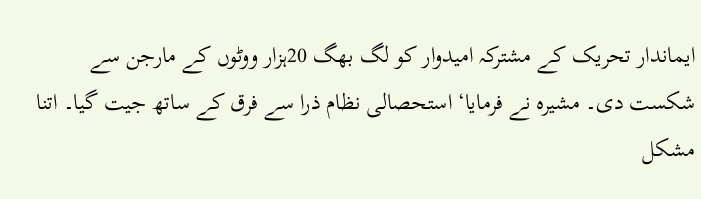ایماندار تحریک کے مشترکہ امیدوار کو لگ بھگ 20ہزار ووٹوں کے مارجن سے شکست دی۔ مشیرہ نے فرمایا‘ استحصالی نظام ذرا سے فرق کے ساتھ جیت گیا۔ اتنا مشکل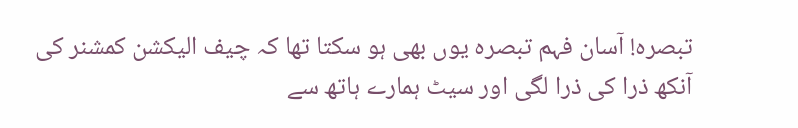تبصرہ! آسان فہم تبصرہ یوں بھی ہو سکتا تھا کہ چیف الیکشن کمشنر کی آنکھ ذرا کی ذرا لگی اور سیٹ ہمارے ہاتھ سے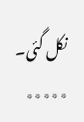نکل گئی۔ ٭٭٭٭٭